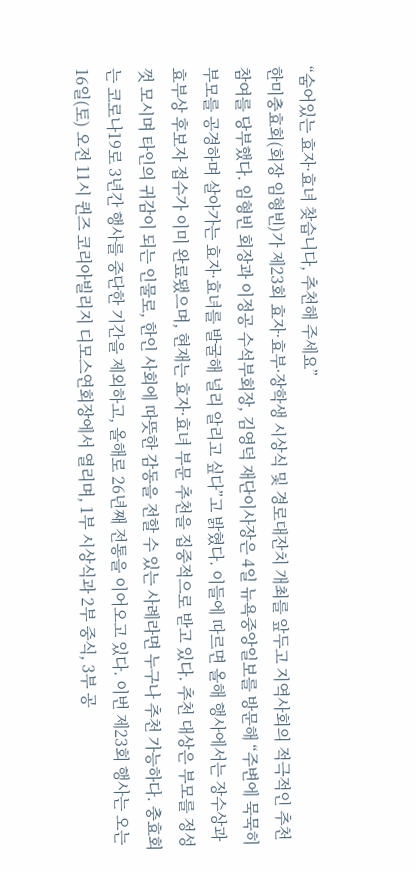“숨어있는 효자·효녀 찾습니다, 추천해 주세요”
한미충효회(회장 임형빈)가 제23회 효자·효부·장학생 시상식 및 경로대잔치 개최를 앞두고 지역사회의 적극적인 추천 참여를 당부했다. 임형빈 회장과 이정공 수석부회장, 김영덕 재단이사장은 4일 뉴욕중앙일보를 방문해 “주변에 묵묵히 부모를 공경하며 살아가는 효자·효녀를 발굴해 널리 알리고 싶다”고 밝혔다. 이들에 따르면 올해 행사에서는 장수상과 효부상 후보자 접수가 이미 완료됐으며, 현재는 효자·효녀 부문 추천을 집중적으로 받고 있다. 추천 대상은 부모를 정성껏 모시며 타인의 귀감이 되는 인물로, 한인 사회에 따뜻한 감동을 전할 수 있는 사례라면 누구나 추천 가능하다. 충효회는 코로나19로 3년간 행사를 중단한 기간을 제외하고, 올해로 26년째 전통을 이어오고 있다. 이번 제23회 행사는 오는 16일(토) 오전 11시 퀸즈 코리아빌리지 디모스연회장에서 열리며, 1부 시상식과 2부 중식, 3부 공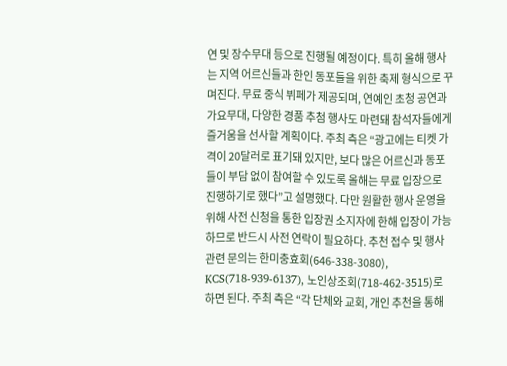연 및 장수무대 등으로 진행될 예정이다. 특히 올해 행사는 지역 어르신들과 한인 동포들을 위한 축제 형식으로 꾸며진다. 무료 중식 뷔페가 제공되며, 연예인 초청 공연과 가요무대, 다양한 경품 추첨 행사도 마련돼 참석자들에게 즐거움을 선사할 계획이다. 주최 측은 “광고에는 티켓 가격이 20달러로 표기돼 있지만, 보다 많은 어르신과 동포들이 부담 없이 참여할 수 있도록 올해는 무료 입장으로 진행하기로 했다”고 설명했다. 다만 원활한 행사 운영을 위해 사전 신청을 통한 입장권 소지자에 한해 입장이 가능하므로 반드시 사전 연락이 필요하다. 추천 접수 및 행사 관련 문의는 한미충효회(646-338-3080), KCS(718-939-6137), 노인상조회(718-462-3515)로 하면 된다. 주최 측은 “각 단체와 교회, 개인 추천을 통해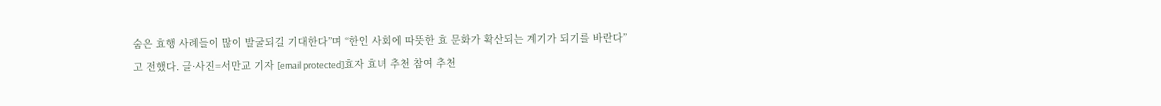숨은 효행 사례들이 많이 발굴되길 기대한다”며 “한인 사회에 따뜻한 효 문화가 확산되는 계기가 되기를 바란다”고 전했다. 글·사진=서만교 기자 [email protected]효자 효녀 추천 참여 추천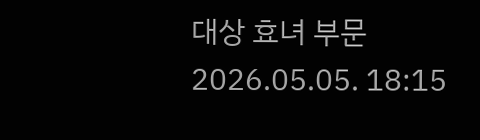대상 효녀 부문
2026.05.05. 18:15